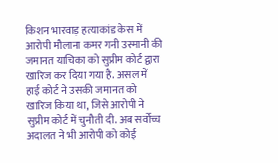किशन भारवाड़ हत्याकांड केस में आरोपी मौलाना कमर गनी उस्मानी की जमानत याचिका को सुप्रीम कोर्ट द्वारा खारिज कर दिया गया है. असल में हाई कोर्ट ने उसकी जमानत को खारिज किया था, जिसे आरोपी ने सुप्रीम कोर्ट में चुनौती दी. अब सर्वोच्च अदालत ने भी आरोपी को कोई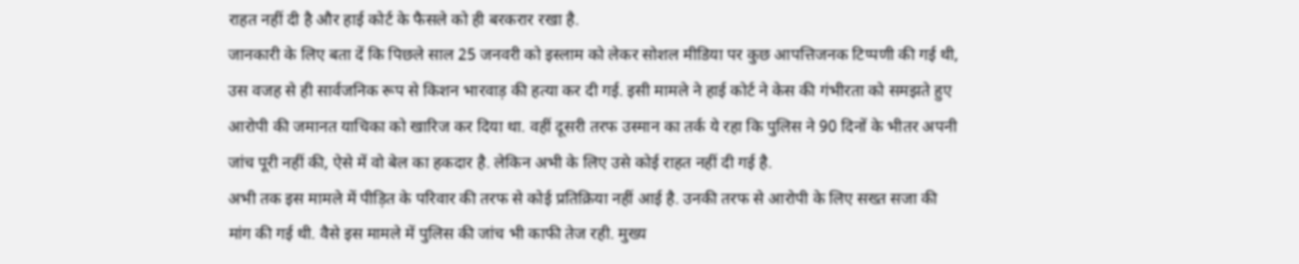राहत नहीं दी है और हाई कोर्ट के फैसले को ही बरकरार रखा है.
जानकारी के लिए बता दें कि पिछले साल 25 जनवरी को इस्लाम को लेकर सोशल मीडिया पर कुछ आपत्तिजनक टिप्पणी की गई थी, उस वजह से ही सार्वजनिक रूप से किशन भारवाड़ की हत्या कर दी गई. इसी मामले ने हाई कोर्ट ने केस की गंभीरता को समझते हुए आरोपी की जमानत याचिका को खारिज कर दिया था. वहीं दूसरी तरफ उस्मान का तर्क ये रहा कि पुलिस ने 90 दिनों के भीतर अपनी जांच पूरी नहीं की, ऐसे में वो बेल का हकदार है. लेकिन अभी के लिए उसे कोई राहत नहीं दी गई है.
अभी तक इस मामले में पीड़ित के परिवार की तरफ से कोई प्रतिक्रिया नहीं आई है. उनकी तरफ से आरोपी के लिए सख्त सजा की मांग की गई थी. वैसे इस मामले में पुलिस की जांच भी काफी तेज रही. मुख्य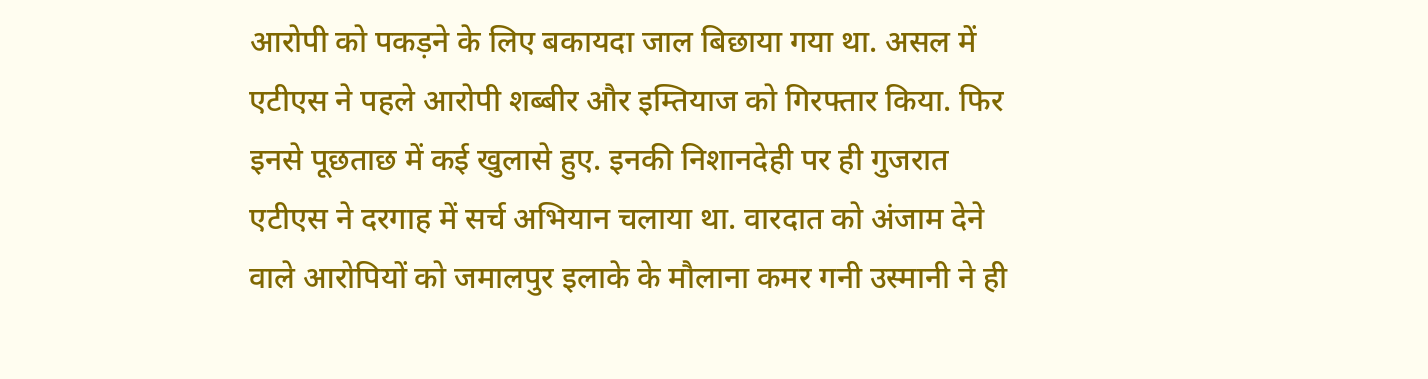आरोपी को पकड़ने के लिए बकायदा जाल बिछाया गया था. असल में एटीएस ने पहले आरोपी शब्बीर और इम्तियाज को गिरफ्तार किया. फिर इनसे पूछताछ में कई खुलासे हुए. इनकी निशानदेही पर ही गुजरात एटीएस ने दरगाह में सर्च अभियान चलाया था. वारदात को अंजाम देने वाले आरोपियों को जमालपुर इलाके के मौलाना कमर गनी उस्मानी ने ही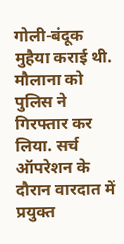गोली-बंदूक मुहैया कराई थी. मौलाना को पुलिस ने गिरफ्तार कर लिया. सर्च ऑपरेशन के दौरान वारदात में प्रयुक्त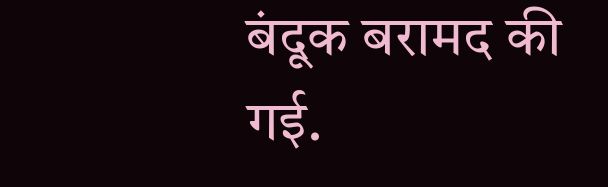बंदूक बरामद की गई.